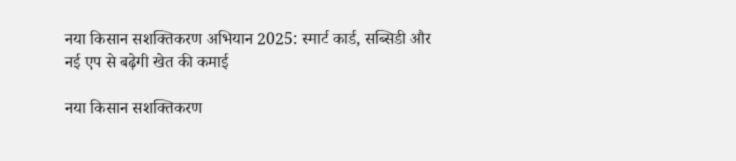नया किसान सशक्तिकरण अभियान 2025: स्मार्ट कार्ड, सब्सिडी और नई एप से बढ़ेगी खेत की कमाई

नया किसान सशक्तिकरण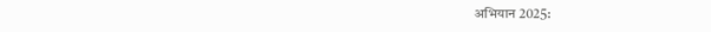अभियान 2025: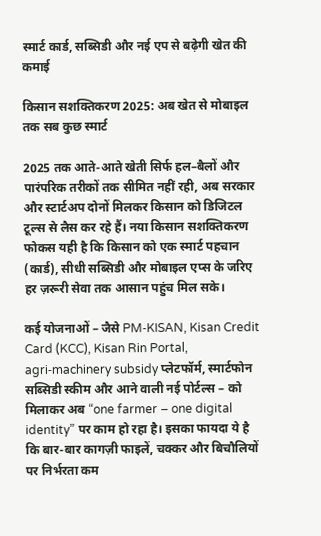स्मार्ट कार्ड, सब्सिडी और नई एप से बढ़ेगी खेत की कमाई

किसान सशक्तिकरण 2025: अब खेत से मोबाइल तक सब कुछ स्मार्ट

2025 तक आते‑आते खेती सिर्फ हल–बैलों और पारंपरिक तरीकों तक सीमित नहीं रही, अब सरकार और स्टार्टअप दोनों मिलकर किसान को डिजिटल टूल्स से लैस कर रहे हैं। नया किसान सशक्तिकरण फोकस यही है कि किसान को एक स्मार्ट पहचान (कार्ड), सीधी सब्सिडी और मोबाइल एप्स के जरिए हर ज़रूरी सेवा तक आसान पहुंच मिल सके।

कई योजनाओं – जैसे PM‑KISAN, Kisan Credit Card (KCC), Kisan Rin Portal, agri‑machinery subsidy प्लेटफॉर्म, स्मार्टफोन सब्सिडी स्कीम और आने वाली नई पोर्टल्स – को मिलाकर अब “one farmer – one digital identity” पर काम हो रहा है। इसका फायदा ये है कि बार‑बार कागज़ी फाइलें, चक्कर और बिचौलियों पर निर्भरता कम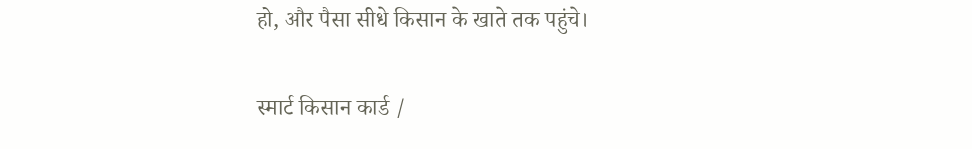हो, और पैसा सीधे किसान के खाते तक पहुंचे।

स्मार्ट किसान कार्ड /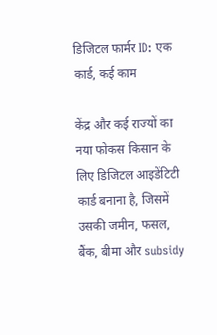डिजिटल फार्मर ID: एक कार्ड, कई काम

केंद्र और कई राज्यों का नया फोकस किसान के लिए डिजिटल आइडेंटिटी कार्ड बनाना है, जिसमें उसकी जमीन, फसल, बैंक, बीमा और subsidy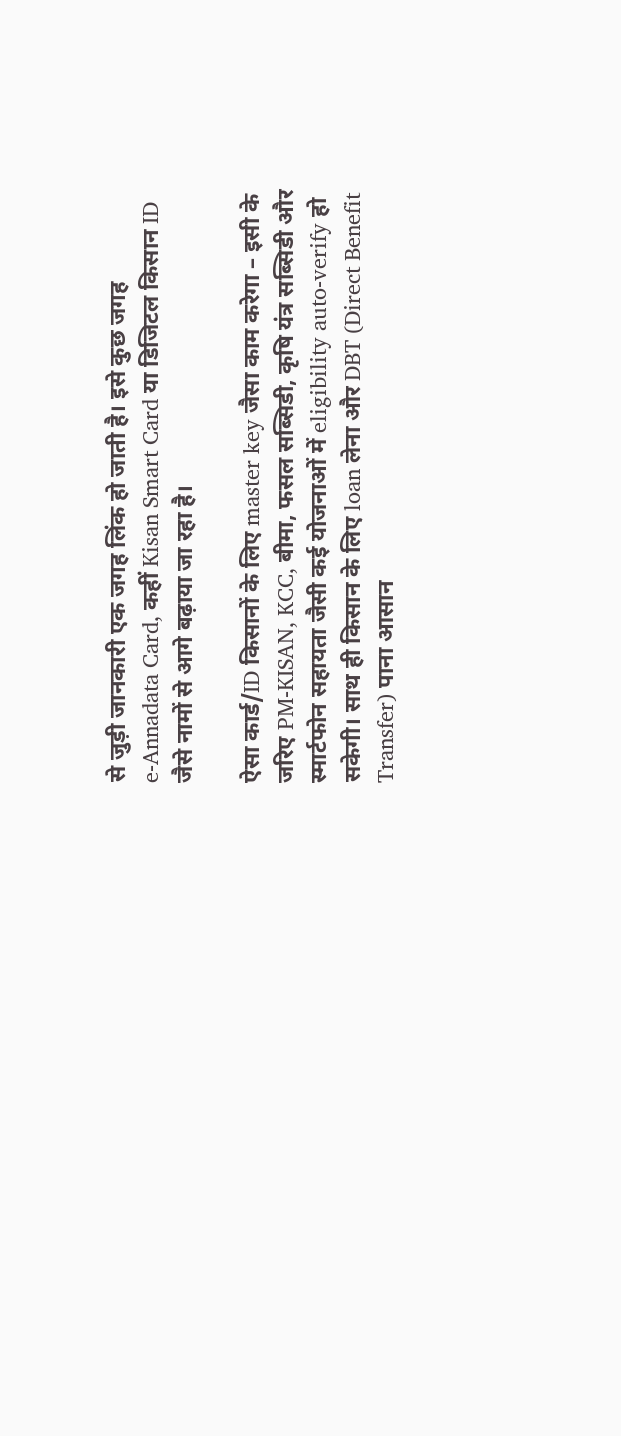से जुड़ी जानकारी एक जगह लिंक हो जाती है। इसे कुछ जगह e‑Annadata Card, कहीं Kisan Smart Card या डिजिटल किसान ID जैसे नामों से आगे बढ़ाया जा रहा है।

ऐसा कार्ड/ID किसानों के लिए master key जैसा काम करेगा – इसी के जरिए PM‑KISAN, KCC, बीमा, फसल सब्सिडी, कृषि यंत्र सब्सिडी और स्मार्टफोन सहायता जैसी कई योजनाओं में eligibility auto‑verify हो सकेगी। साथ ही किसान के लिए loan लेना और DBT (Direct Benefit Transfer) पाना आसान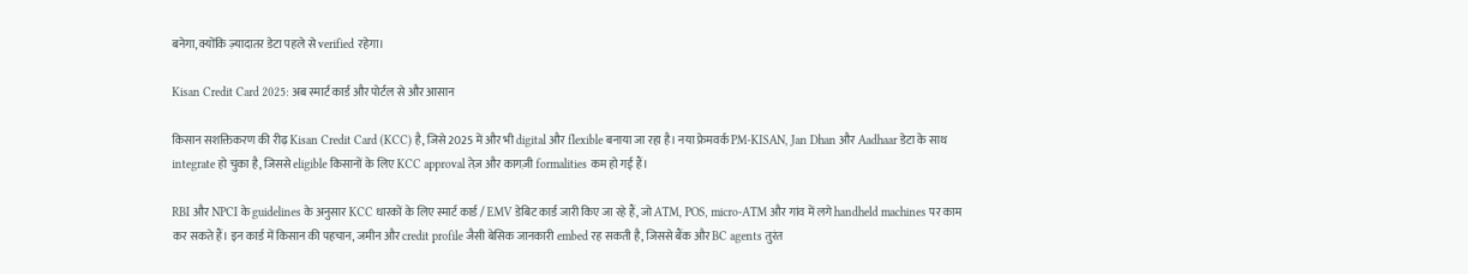बनेगा, क्योंकि ज़्यादातर डेटा पहले से verified रहेगा।

Kisan Credit Card 2025: अब स्मार्ट कार्ड और पोर्टल से और आसान

किसान सशक्तिकरण की रीढ़ Kisan Credit Card (KCC) है, जिसे 2025 में और भी digital और flexible बनाया जा रहा है। नया फ्रेमवर्क PM‑KISAN, Jan Dhan और Aadhaar डेटा के साथ integrate हो चुका है, जिससे eligible किसानों के लिए KCC approval तेज़ और कागज़ी formalities कम हो गई हैं।

RBI और NPCI के guidelines के अनुसार KCC धारकों के लिए स्मार्ट कार्ड / EMV डेबिट कार्ड जारी किए जा रहे हैं, जो ATM, POS, micro‑ATM और गांव में लगे handheld machines पर काम कर सकते हैं। इन कार्ड में किसान की पहचान, जमीन और credit profile जैसी बेसिक जानकारी embed रह सकती है, जिससे बैंक और BC agents तुरंत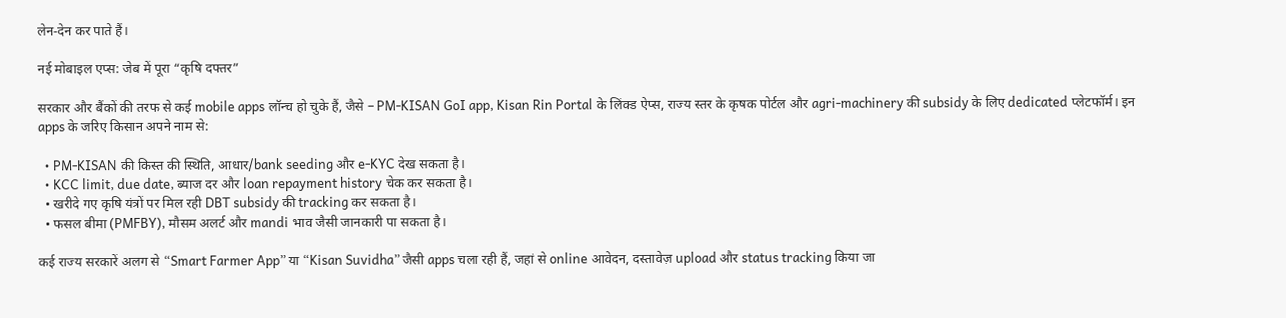लेन‑देन कर पाते हैं।

नई मोबाइल एप्स: जेब में पूरा “कृषि दफ्तर”

सरकार और बैंकों की तरफ से कई mobile apps लॉन्च हो चुके हैं, जैसे – PM‑KISAN GoI app, Kisan Rin Portal के लिंक्ड ऐप्स, राज्य स्तर के कृषक पोर्टल और agri‑machinery की subsidy के लिए dedicated प्लेटफॉर्म। इन apps के जरिए किसान अपने नाम से:

  • PM‑KISAN की किस्त की स्थिति, आधार/bank seeding और e‑KYC देख सकता है।
  • KCC limit, due date, ब्याज दर और loan repayment history चेक कर सकता है।
  • खरीदे गए कृषि यंत्रों पर मिल रही DBT subsidy की tracking कर सकता है।
  • फसल बीमा (PMFBY), मौसम अलर्ट और mandi भाव जैसी जानकारी पा सकता है।

कई राज्य सरकारें अलग से “Smart Farmer App” या “Kisan Suvidha” जैसी apps चला रही हैं, जहां से online आवेदन, दस्तावेज़ upload और status tracking किया जा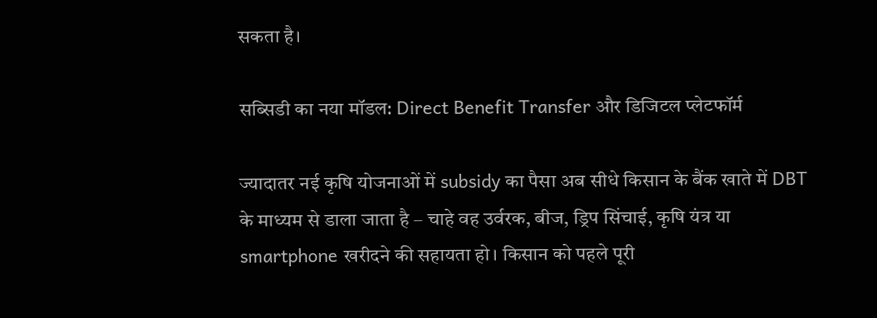सकता है।

सब्सिडी का नया मॉडल: Direct Benefit Transfer और डिजिटल प्लेटफॉर्म

ज्यादातर नई कृषि योजनाओं में subsidy का पैसा अब सीधे किसान के बैंक खाते में DBT के माध्यम से डाला जाता है – चाहे वह उर्वरक, बीज, ड्रिप सिंचाई, कृषि यंत्र या smartphone खरीदने की सहायता हो। किसान को पहले पूरी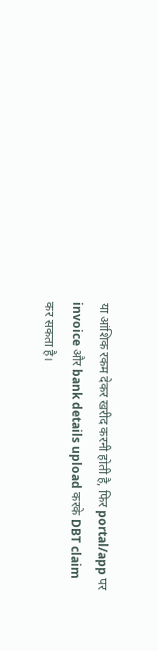या आंशिक रकम देकर खरीद करनी होती है, फिर portal/app पर invoice और bank details upload करके DBT claim कर सकता है।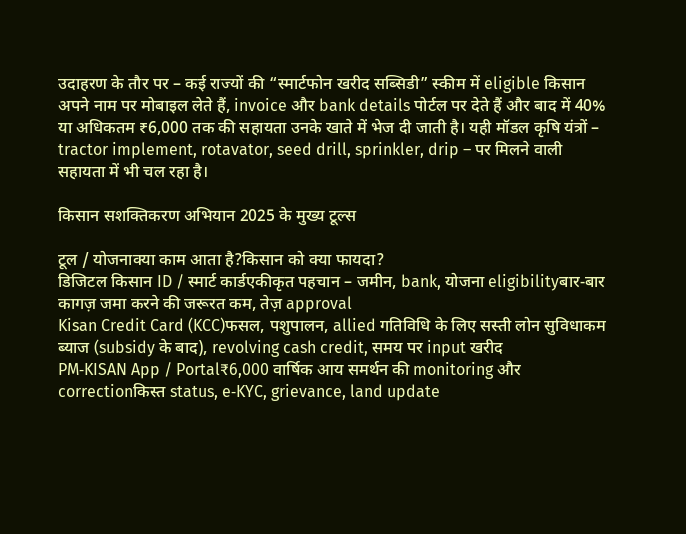उदाहरण के तौर पर – कई राज्यों की “स्मार्टफोन खरीद सब्सिडी” स्कीम में eligible किसान अपने नाम पर मोबाइल लेते हैं, invoice और bank details पोर्टल पर देते हैं और बाद में 40% या अधिकतम ₹6,000 तक की सहायता उनके खाते में भेज दी जाती है। यही मॉडल कृषि यंत्रों – tractor implement, rotavator, seed drill, sprinkler, drip – पर मिलने वाली सहायता में भी चल रहा है।

किसान सशक्तिकरण अभियान 2025 के मुख्य टूल्स

टूल / योजनाक्या काम आता है?किसान को क्या फायदा?
डिजिटल किसान ID / स्मार्ट कार्डएकीकृत पहचान – जमीन, bank, योजना eligibilityबार‑बार कागज़ जमा करने की जरूरत कम, तेज़ approval
Kisan Credit Card (KCC)फसल, पशुपालन, allied गतिविधि के लिए सस्ती लोन सुविधाकम ब्याज (subsidy के बाद), revolving cash credit, समय पर input खरीद
PM‑KISAN App / Portal₹6,000 वार्षिक आय समर्थन की monitoring और correctionकिस्त status, e‑KYC, grievance, land update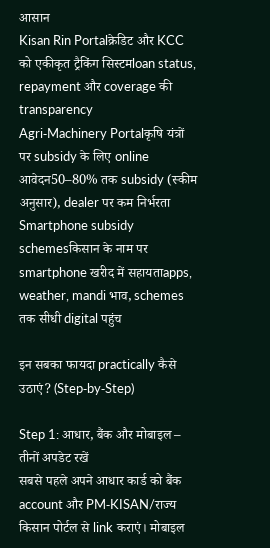आसान
Kisan Rin Portalक्रेडिट और KCC को एकीकृत ट्रैकिंग सिस्टमloan status, repayment और coverage की transparency
Agri‑Machinery Portalकृषि यंत्रों पर subsidy के लिए online आवेदन50–80% तक subsidy (स्कीम अनुसार), dealer पर कम निर्भरता
Smartphone subsidy schemesकिसान के नाम पर smartphone खरीद में सहायताapps, weather, mandi भाव, schemes तक सीधी digital पहुंच

इन सबका फायदा practically कैसे उठाएं? (Step‑by‑Step)

Step 1: आधार, बैंक और मोबाइल – तीनों अपडेट रखें
सबसे पहले अपने आधार कार्ड को बैंक account और PM‑KISAN/राज्य किसान पोर्टल से link कराएं। मोबाइल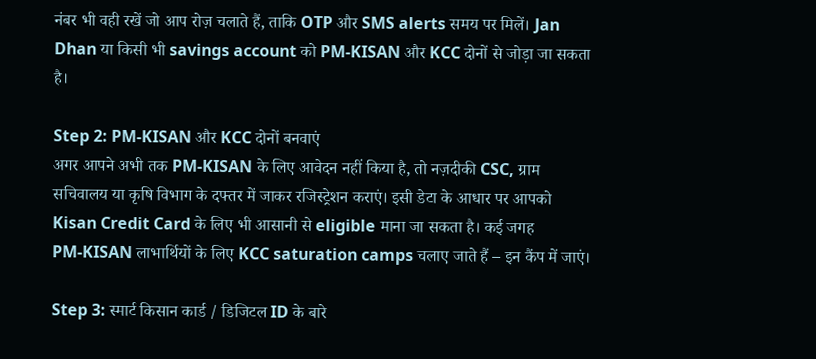नंबर भी वही रखें जो आप रोज़ चलाते हैं, ताकि OTP और SMS alerts समय पर मिलें। Jan Dhan या किसी भी savings account को PM‑KISAN और KCC दोनों से जोड़ा जा सकता है।

Step 2: PM‑KISAN और KCC दोनों बनवाएं
अगर आपने अभी तक PM‑KISAN के लिए आवेदन नहीं किया है, तो नज़दीकी CSC, ग्राम सचिवालय या कृषि विभाग के दफ्तर में जाकर रजिस्ट्रेशन कराएं। इसी डेटा के आधार पर आपको Kisan Credit Card के लिए भी आसानी से eligible माना जा सकता है। कई जगह PM‑KISAN लाभार्थियों के लिए KCC saturation camps चलाए जाते हैं – इन कैंप में जाएं।

Step 3: स्मार्ट किसान कार्ड / डिजिटल ID के बारे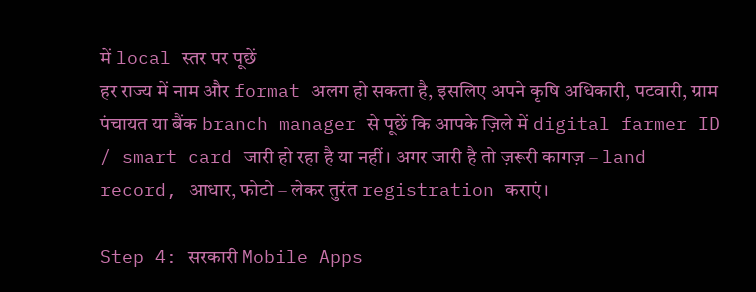में local स्तर पर पूछें
हर राज्य में नाम और format अलग हो सकता है, इसलिए अपने कृषि अधिकारी, पटवारी, ग्राम पंचायत या बैंक branch manager से पूछें कि आपके ज़िले में digital farmer ID / smart card जारी हो रहा है या नहीं। अगर जारी है तो ज़रूरी कागज़ – land record, आधार, फोटो – लेकर तुरंत registration कराएं।

Step 4: सरकारी Mobile Apps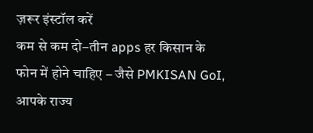ज़रूर इंस्टॉल करें
कम से कम दो–तीन apps हर किसान के फोन में होने चाहिए – जैसे PMKISAN GoI, आपके राज्य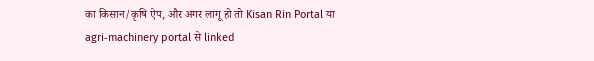का किसान/कृषि ऐप, और अगर लागू हो तो Kisan Rin Portal या agri‑machinery portal से linked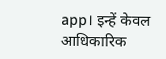app। इन्हें केवल आधिकारिक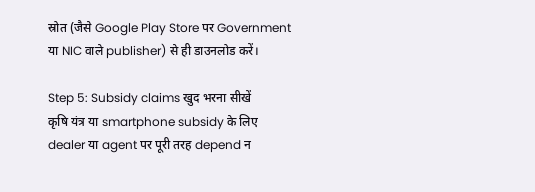स्रोत (जैसे Google Play Store पर Government या NIC वाले publisher) से ही डाउनलोड करें।

Step 5: Subsidy claims खुद भरना सीखें
कृषि यंत्र या smartphone subsidy के लिए dealer या agent पर पूरी तरह depend न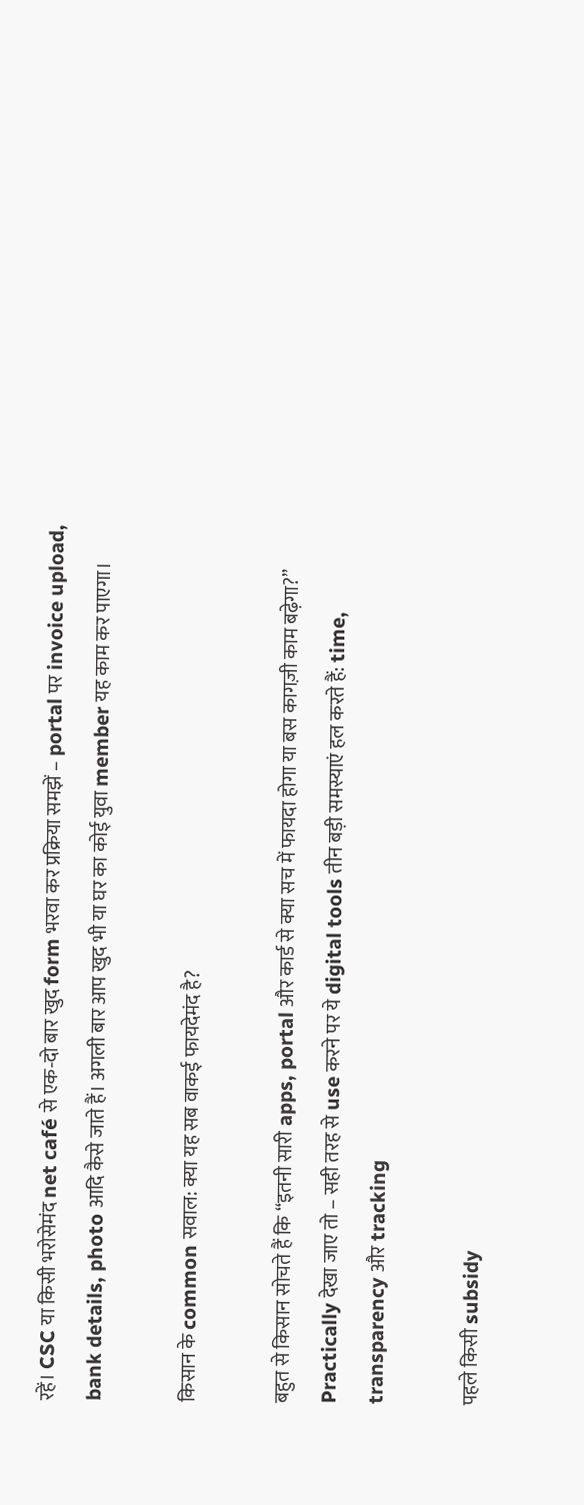रहें। CSC या किसी भरोसेमंद net café से एक‑दो बार खुद form भरवा कर प्रक्रिया समझें – portal पर invoice upload, bank details, photo आदि कैसे जाते हैं। अगली बार आप खुद भी या घर का कोई युवा member यह काम कर पाएगा।

किसान के common सवाल: क्या यह सब वाकई फायदेमंद है?

बहुत से किसान सोचते हैं कि “इतनी सारी apps, portal और कार्ड से क्या सच में फायदा होगा या बस कागज़ी काम बढ़ेगा?” Practically देखा जाए तो – सही तरह से use करने पर ये digital tools तीन बड़ी समस्याएं हल करते हैं: time, transparency और tracking

पहले किसी subsidy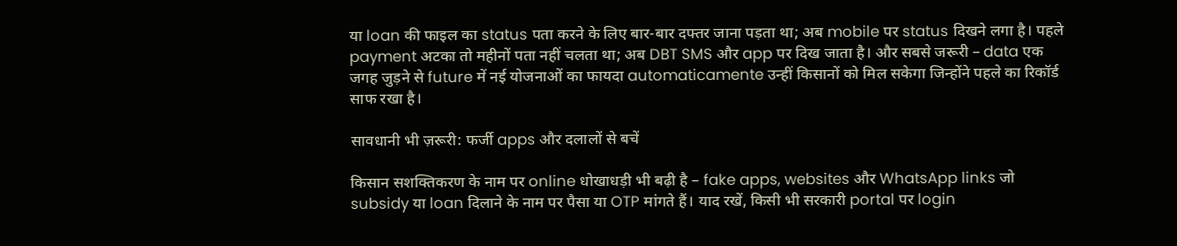या loan की फाइल का status पता करने के लिए बार‑बार दफ्तर जाना पड़ता था; अब mobile पर status दिखने लगा है। पहले payment अटका तो महीनों पता नहीं चलता था; अब DBT SMS और app पर दिख जाता है। और सबसे जरूरी – data एक जगह जुड़ने से future में नई योजनाओं का फायदा automaticamente उन्हीं किसानों को मिल सकेगा जिन्होंने पहले का रिकॉर्ड साफ रखा है।

सावधानी भी ज़रूरी: फर्जी apps और दलालों से बचें

किसान सशक्तिकरण के नाम पर online धोखाधड़ी भी बढ़ी है – fake apps, websites और WhatsApp links जो subsidy या loan दिलाने के नाम पर पैसा या OTP मांगते हैं। याद रखें, किसी भी सरकारी portal पर login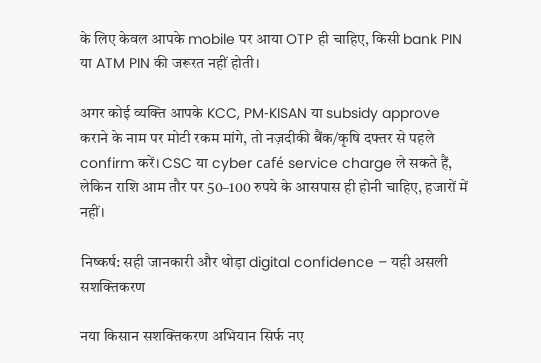के लिए केवल आपके mobile पर आया OTP ही चाहिए, किसी bank PIN या ATM PIN की जरूरत नहीं होती।

अगर कोई व्यक्ति आपके KCC, PM‑KISAN या subsidy approve कराने के नाम पर मोटी रकम मांगे, तो नज़दीकी बैंक/कृषि दफ्तर से पहले confirm करें। CSC या cyber café service charge ले सकते हैं, लेकिन राशि आम तौर पर 50–100 रुपये के आसपास ही होनी चाहिए, हजारों में नहीं।

निष्कर्ष: सही जानकारी और थोड़ा digital confidence – यही असली सशक्तिकरण

नया किसान सशक्तिकरण अभियान सिर्फ नए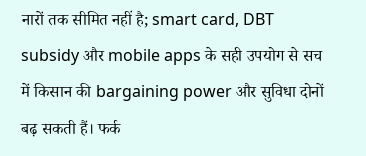नारों तक सीमित नहीं है; smart card, DBT subsidy और mobile apps के सही उपयोग से सच में किसान की bargaining power और सुविधा दोनों बढ़ सकती हैं। फर्क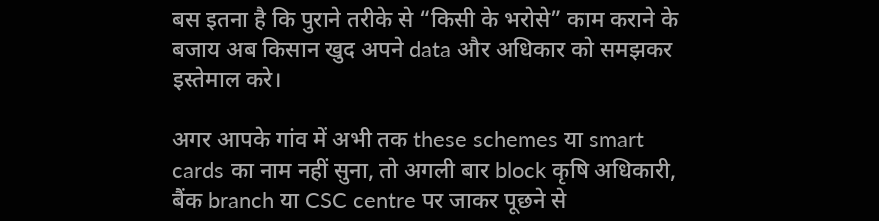बस इतना है कि पुराने तरीके से “किसी के भरोसे” काम कराने के बजाय अब किसान खुद अपने data और अधिकार को समझकर इस्तेमाल करे।

अगर आपके गांव में अभी तक these schemes या smart cards का नाम नहीं सुना, तो अगली बार block कृषि अधिकारी, बैंक branch या CSC centre पर जाकर पूछने से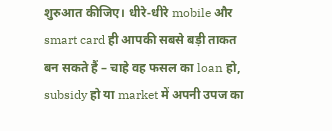शुरुआत कीजिए। धीरे‑धीरे mobile और smart card ही आपकी सबसे बड़ी ताकत बन सकते हैं – चाहे वह फसल का loan हो, subsidy हो या market में अपनी उपज का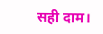सही दाम।